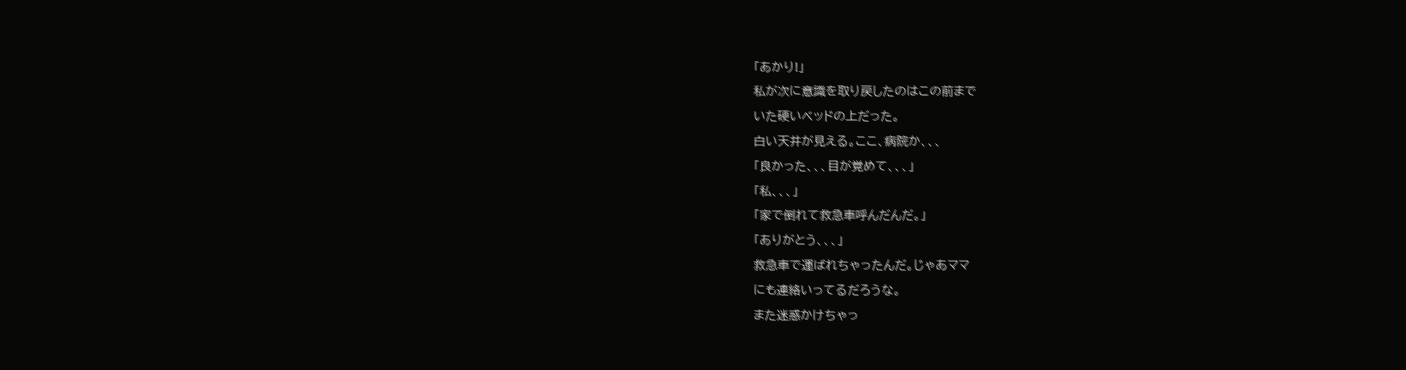「あかり!」
私が次に意識を取り戻したのはこの前まで
いた硬いベッドの上だった。
白い天井が見える。ここ、病院か、、、
「良かった、、、目が覚めて、、、」
「私、、、」
「家で倒れて救急車呼んだんだ。」
「ありがとう、、、」
救急車で運ばれちゃったんだ。じゃあママ
にも連絡いってるだろうな。
また迷惑かけちゃっ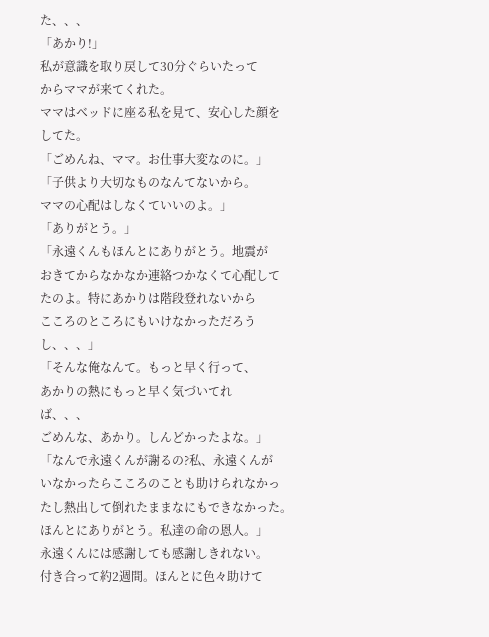た、、、
「あかり!」
私が意識を取り戻して30分ぐらいたって
からママが来てくれた。
ママはベッドに座る私を見て、安心した顔を
してた。
「ごめんね、ママ。お仕事大変なのに。」
「子供より大切なものなんてないから。
ママの心配はしなくていいのよ。」
「ありがとう。」
「永遠くんもほんとにありがとう。地震が
おきてからなかなか連絡つかなくて心配して
たのよ。特にあかりは階段登れないから
こころのところにもいけなかっただろう
し、、、」
「そんな俺なんて。もっと早く行って、
あかりの熱にもっと早く気づいてれ
ば、、、
ごめんな、あかり。しんどかったよな。」
「なんで永遠くんが謝るの?私、永遠くんが
いなかったらこころのことも助けられなかっ
たし熱出して倒れたままなにもできなかった。
ほんとにありがとう。私達の命の恩人。」
永遠くんには感謝しても感謝しきれない。
付き合って約2週間。ほんとに色々助けて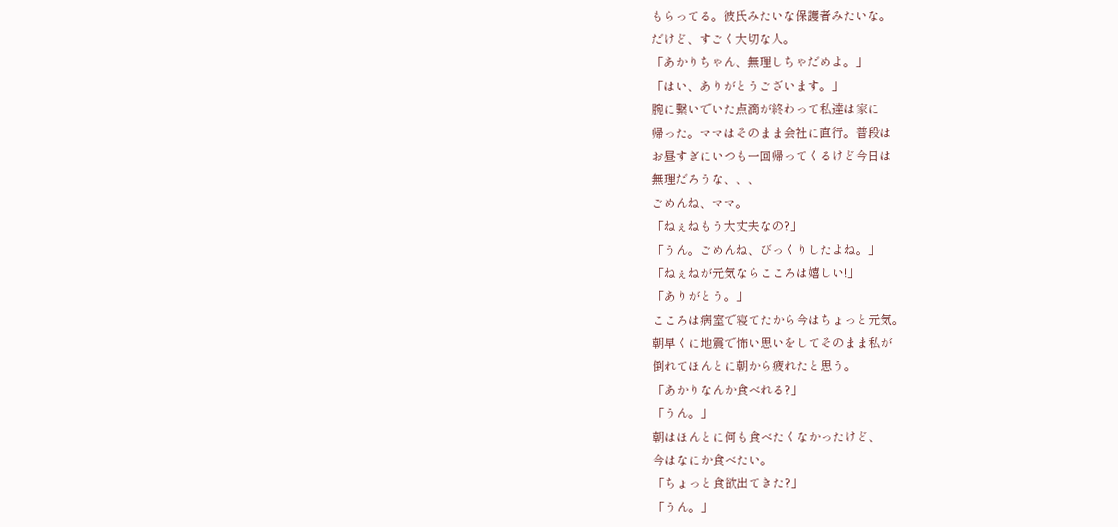もらってる。彼氏みたいな保護者みたいな。
だけど、すごく大切な人。
「あかりちゃん、無理しちゃだめよ。」
「はい、ありがとうございます。」
腕に繋いでいた点滴が終わって私達は家に
帰った。ママはそのまま会社に直行。普段は
お昼すぎにいつも一回帰ってくるけど今日は
無理だろうな、、、
ごめんね、ママ。
「ねぇねもう大丈夫なの?」
「うん。ごめんね、びっくりしたよね。」
「ねぇねが元気ならこころは嬉しい!」
「ありがとう。」
こころは病室で寝てたから今はちょっと元気。
朝早くに地震で怖い思いをしてそのまま私が
倒れてほんとに朝から疲れたと思う。
「あかりなんか食べれる?」
「うん。」
朝はほんとに何も食べたくなかったけど、
今はなにか食べたい。
「ちょっと食欲出てきた?」
「うん。」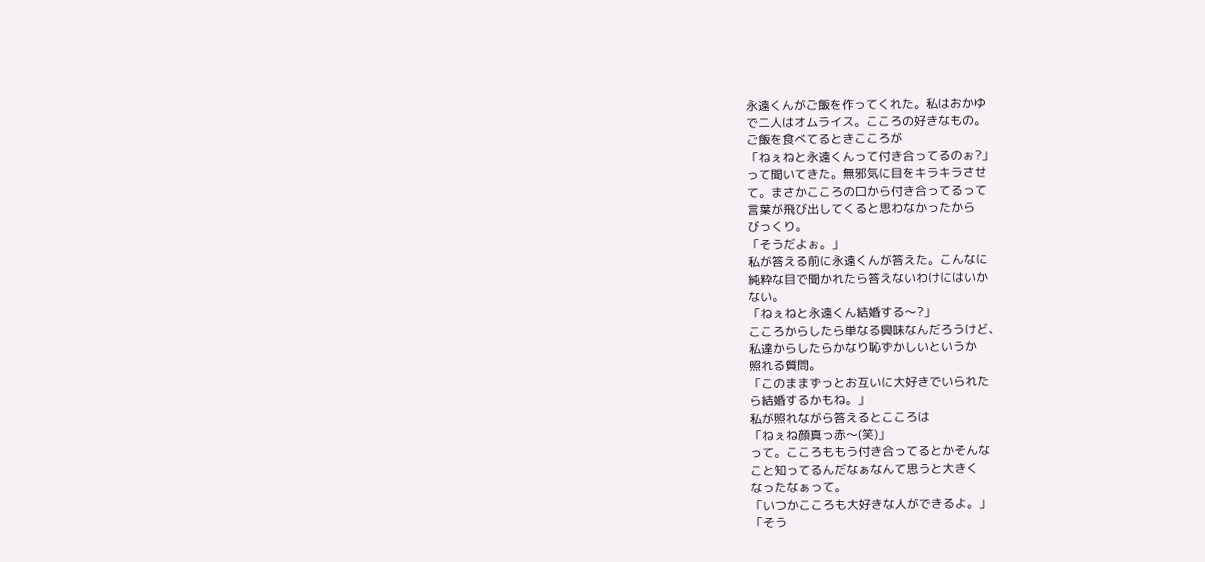永遠くんがご飯を作ってくれた。私はおかゆ
で二人はオムライス。こころの好きなもの。
ご飯を食べてるときこころが
「ねぇねと永遠くんって付き合ってるのぉ?」
って聞いてきた。無邪気に目をキラキラさせ
て。まさかこころの口から付き合ってるって
言葉が飛び出してくると思わなかったから
びっくり。
「そうだよぉ。」
私が答える前に永遠くんが答えた。こんなに
純粋な目で聞かれたら答えないわけにはいか
ない。
「ねぇねと永遠くん結婚する〜?」
こころからしたら単なる興味なんだろうけど、
私達からしたらかなり恥ずかしいというか
照れる質問。
「このままずっとお互いに大好きでいられた
ら結婚するかもね。」
私が照れながら答えるとこころは
「ねぇね顔真っ赤〜(笑)」
って。こころももう付き合ってるとかそんな
こと知ってるんだなぁなんて思うと大きく
なったなぁって。
「いつかこころも大好きな人ができるよ。」
「そう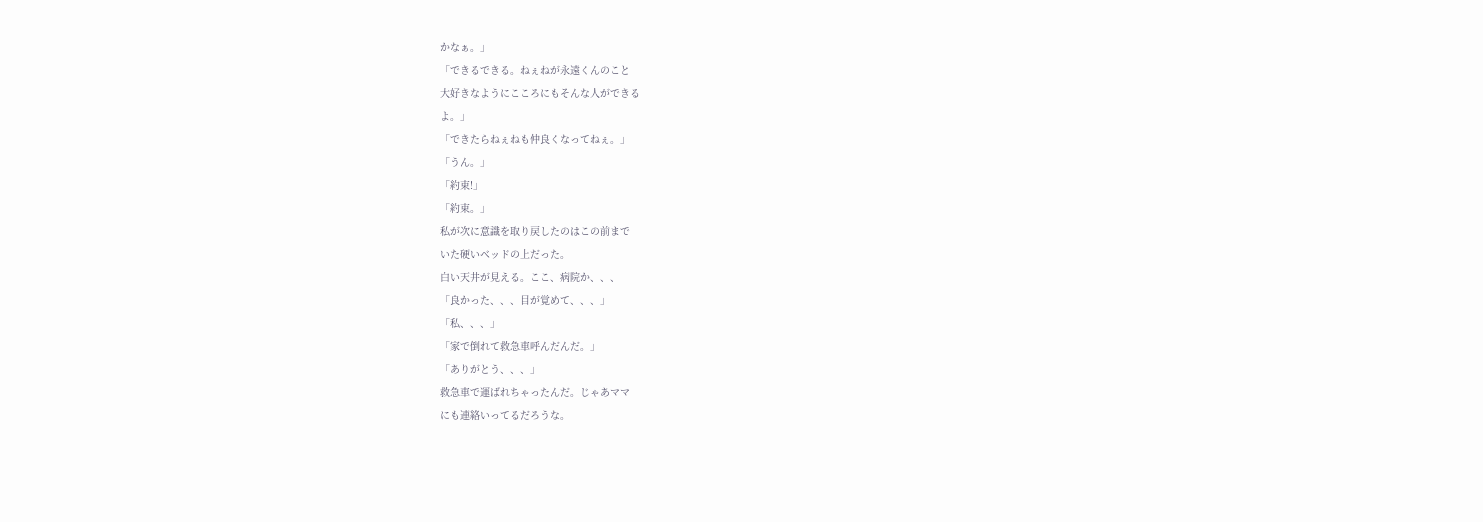かなぁ。」
「できるできる。ねぇねが永遠くんのこと
大好きなようにこころにもそんな人ができる
よ。」
「できたらねぇねも仲良くなってねぇ。」
「うん。」
「約束!」
「約束。」
私が次に意識を取り戻したのはこの前まで
いた硬いベッドの上だった。
白い天井が見える。ここ、病院か、、、
「良かった、、、目が覚めて、、、」
「私、、、」
「家で倒れて救急車呼んだんだ。」
「ありがとう、、、」
救急車で運ばれちゃったんだ。じゃあママ
にも連絡いってるだろうな。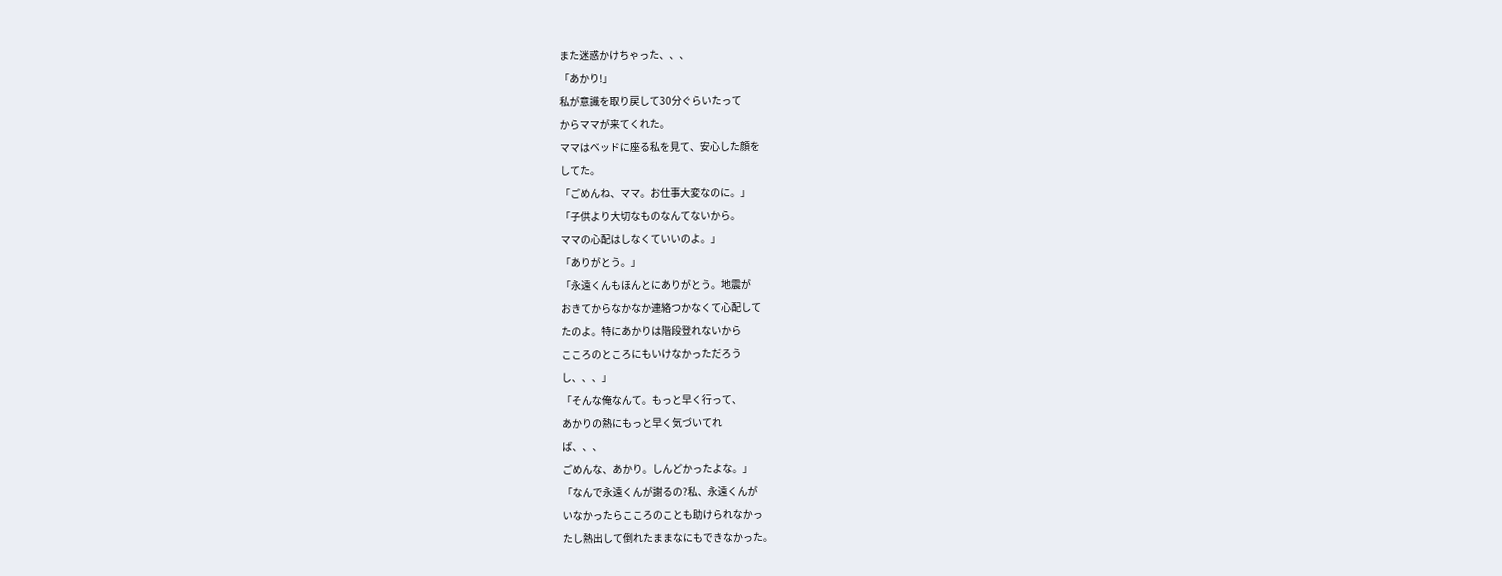また迷惑かけちゃった、、、
「あかり!」
私が意識を取り戻して30分ぐらいたって
からママが来てくれた。
ママはベッドに座る私を見て、安心した顔を
してた。
「ごめんね、ママ。お仕事大変なのに。」
「子供より大切なものなんてないから。
ママの心配はしなくていいのよ。」
「ありがとう。」
「永遠くんもほんとにありがとう。地震が
おきてからなかなか連絡つかなくて心配して
たのよ。特にあかりは階段登れないから
こころのところにもいけなかっただろう
し、、、」
「そんな俺なんて。もっと早く行って、
あかりの熱にもっと早く気づいてれ
ば、、、
ごめんな、あかり。しんどかったよな。」
「なんで永遠くんが謝るの?私、永遠くんが
いなかったらこころのことも助けられなかっ
たし熱出して倒れたままなにもできなかった。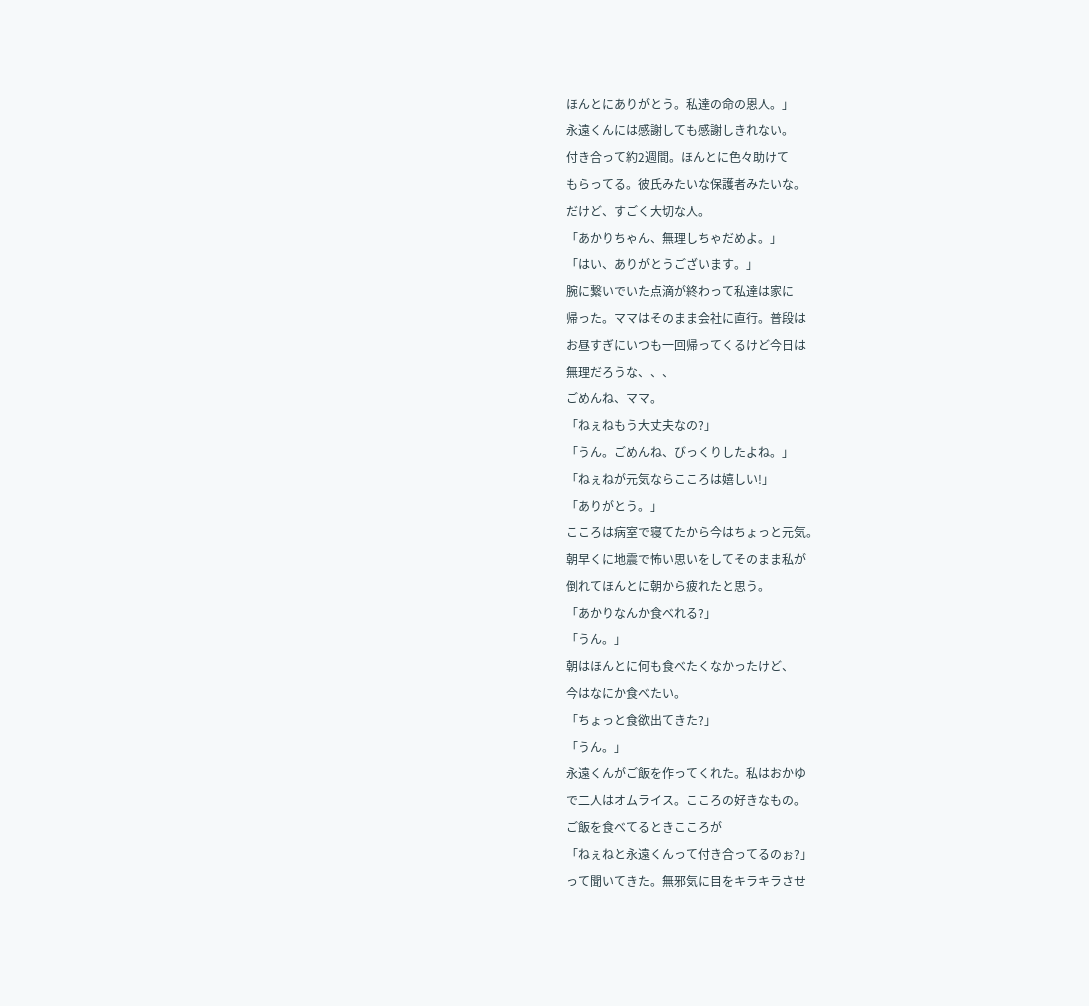ほんとにありがとう。私達の命の恩人。」
永遠くんには感謝しても感謝しきれない。
付き合って約2週間。ほんとに色々助けて
もらってる。彼氏みたいな保護者みたいな。
だけど、すごく大切な人。
「あかりちゃん、無理しちゃだめよ。」
「はい、ありがとうございます。」
腕に繋いでいた点滴が終わって私達は家に
帰った。ママはそのまま会社に直行。普段は
お昼すぎにいつも一回帰ってくるけど今日は
無理だろうな、、、
ごめんね、ママ。
「ねぇねもう大丈夫なの?」
「うん。ごめんね、びっくりしたよね。」
「ねぇねが元気ならこころは嬉しい!」
「ありがとう。」
こころは病室で寝てたから今はちょっと元気。
朝早くに地震で怖い思いをしてそのまま私が
倒れてほんとに朝から疲れたと思う。
「あかりなんか食べれる?」
「うん。」
朝はほんとに何も食べたくなかったけど、
今はなにか食べたい。
「ちょっと食欲出てきた?」
「うん。」
永遠くんがご飯を作ってくれた。私はおかゆ
で二人はオムライス。こころの好きなもの。
ご飯を食べてるときこころが
「ねぇねと永遠くんって付き合ってるのぉ?」
って聞いてきた。無邪気に目をキラキラさせ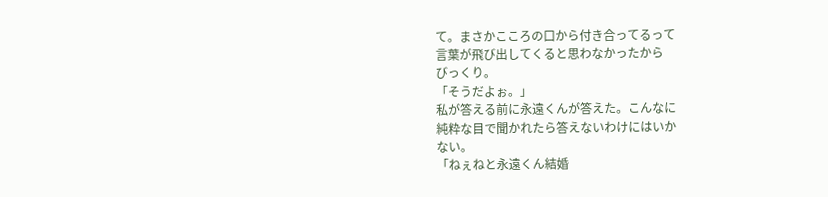て。まさかこころの口から付き合ってるって
言葉が飛び出してくると思わなかったから
びっくり。
「そうだよぉ。」
私が答える前に永遠くんが答えた。こんなに
純粋な目で聞かれたら答えないわけにはいか
ない。
「ねぇねと永遠くん結婚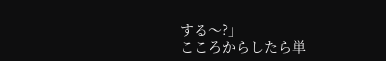する〜?」
こころからしたら単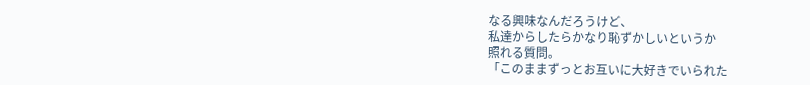なる興味なんだろうけど、
私達からしたらかなり恥ずかしいというか
照れる質問。
「このままずっとお互いに大好きでいられた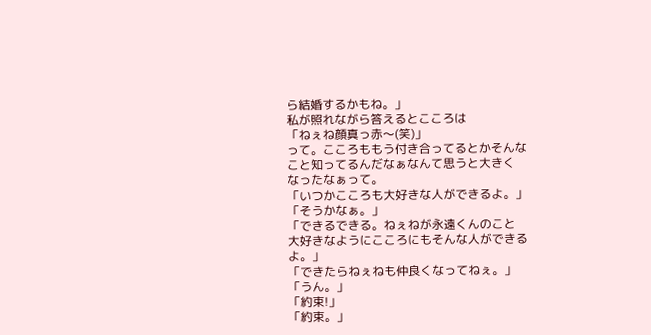ら結婚するかもね。」
私が照れながら答えるとこころは
「ねぇね顔真っ赤〜(笑)」
って。こころももう付き合ってるとかそんな
こと知ってるんだなぁなんて思うと大きく
なったなぁって。
「いつかこころも大好きな人ができるよ。」
「そうかなぁ。」
「できるできる。ねぇねが永遠くんのこと
大好きなようにこころにもそんな人ができる
よ。」
「できたらねぇねも仲良くなってねぇ。」
「うん。」
「約束!」
「約束。」